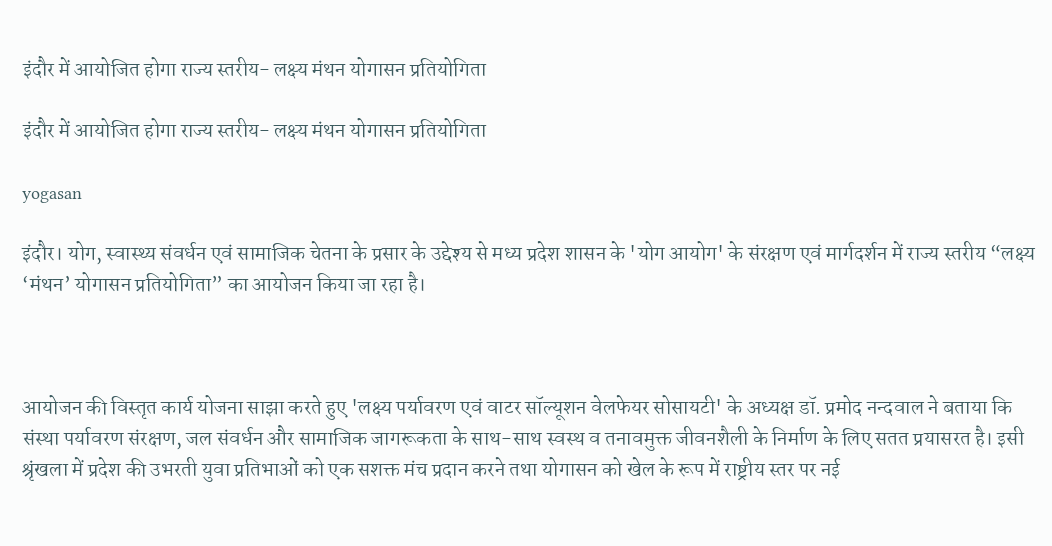इंदौर में आयोजित होगा राज्य स्तरीय- लक्ष्य मंथन योगासन प्रतियोगिता

इंदौर में आयोजित होगा राज्य स्तरीय- लक्ष्य मंथन योगासन प्रतियोगिता

yogasan

इंदौर। योग, स्वास्थ्य संवर्धन एवं सामाजिक चेतना के प्रसार के उद्देश्य से मध्य प्रदेश शासन के 'योग आयोग' के संरक्षण एवं मार्गदर्शन में राज्य स्तरीय “लक्ष्य ‘मंथन’ योगासन प्रतियोगिता” का आयोजन किया जा रहा है।



आयोजन की विस्तृत कार्य योजना साझा करते हुए 'लक्ष्य पर्यावरण एवं वाटर सॉल्यूशन वेलफेयर सोसायटी' के अध्यक्ष डॉ. प्रमोद नन्दवाल ने बताया कि संस्था पर्यावरण संरक्षण, जल संवर्धन और सामाजिक जागरूकता के साथ-साथ स्वस्थ व तनावमुक्त जीवनशैली के निर्माण के लिए सतत प्रयासरत है। इसी श्रृंखला में प्रदेश की उभरती युवा प्रतिभाओं को एक सशक्त मंच प्रदान करने तथा योगासन को खेल के रूप में राष्ट्रीय स्तर पर नई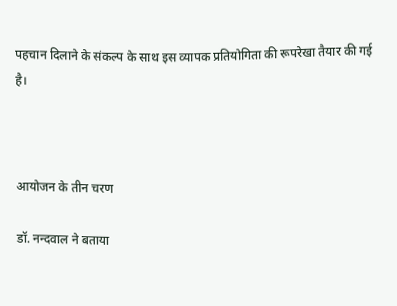पहचान दिलाने के संकल्प के साथ इस व्यापक प्रतियोगिता की रूपरेखा तैयार की गई है।



आयोजन के तीन चरण

डॉ. नन्दवाल ने बताया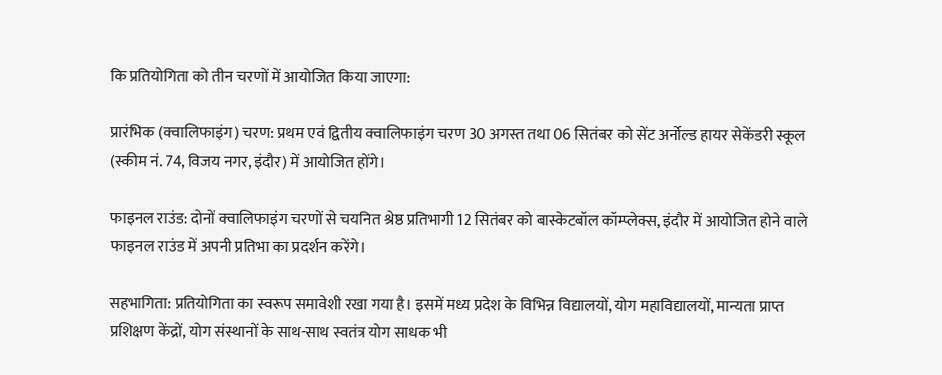कि प्रतियोगिता को तीन चरणों में आयोजित किया जाएगा:

प्रारंभिक (क्वालिफाइंग) चरण: प्रथम एवं द्वितीय क्वालिफाइंग चरण 30 अगस्त तथा 06 सितंबर को सेंट अर्नोल्ड हायर सेकेंडरी स्कूल (स्कीम नं. 74, विजय नगर, इंदौर) में आयोजित होंगे।

फाइनल राउंड: दोनों क्वालिफाइंग चरणों से चयनित श्रेष्ठ प्रतिभागी 12 सितंबर को बास्केटबॉल कॉम्प्लेक्स, इंदौर में आयोजित होने वाले फाइनल राउंड में अपनी प्रतिभा का प्रदर्शन करेंगे।

सहभागिता: प्रतियोगिता का स्वरूप समावेशी रखा गया है। इसमें मध्य प्रदेश के विभिन्न विद्यालयों, योग महाविद्यालयों, मान्यता प्राप्त प्रशिक्षण केंद्रों, योग संस्थानों के साथ-साथ स्वतंत्र योग साधक भी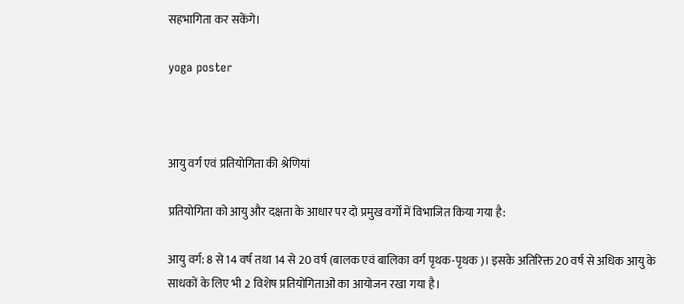सहभागिता कर सकेंगे।

yoga poster



आयु वर्ग एवं प्रतियोगिता की श्रेणियां

प्रतियोगिता को आयु और दक्षता के आधार पर दो प्रमुख वर्गों में विभाजित किया गया है:

आयु वर्ग: 8 से 14 वर्ष तथा 14 से 20 वर्ष (बालक एवं बालिका वर्ग पृथक-पृथक)। इसके अतिरिक्त 20 वर्ष से अधिक आयु के साधकों के लिए भी 2 विशेष प्रतियोगिताओं का आयोजन रखा गया है।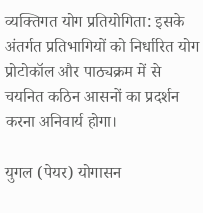व्यक्तिगत योग प्रतियोगिता: इसके अंतर्गत प्रतिभागियों को निर्धारित योग प्रोटोकॉल और पाठ्यक्रम में से चयनित कठिन आसनों का प्रदर्शन करना अनिवार्य होगा।

युगल (पेयर) योगासन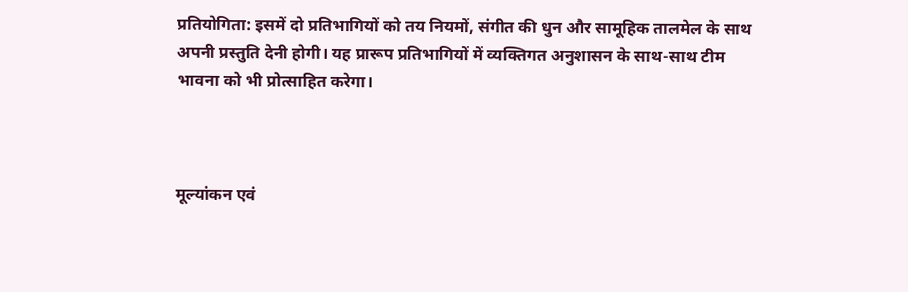प्रतियोगिता: इसमें दो प्रतिभागियों को तय नियमों, संगीत की धुन और सामूहिक तालमेल के साथ अपनी प्रस्तुति देनी होगी। यह प्रारूप प्रतिभागियों में व्यक्तिगत अनुशासन के साथ-साथ टीम भावना को भी प्रोत्साहित करेगा।



मूल्यांकन एवं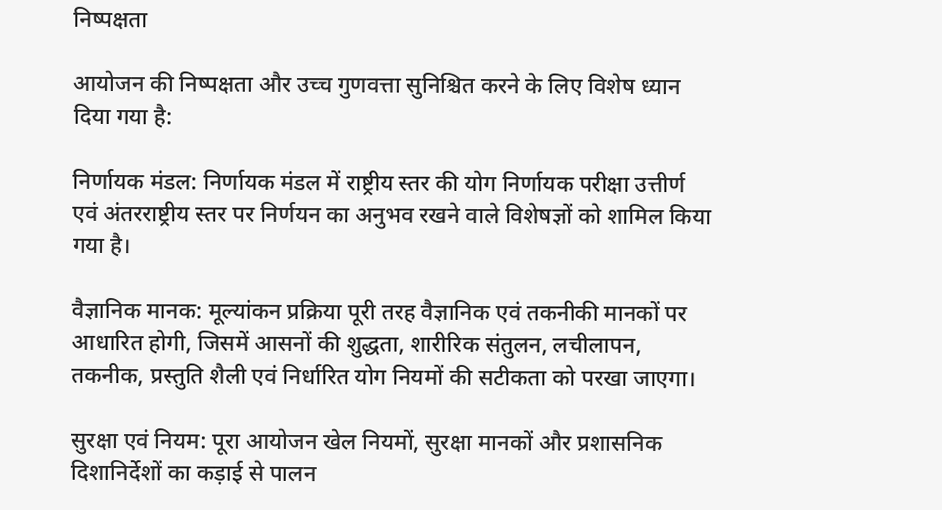निष्पक्षता

आयोजन की निष्पक्षता और उच्च गुणवत्ता सुनिश्चित करने के लिए विशेष ध्यान दिया गया है:

निर्णायक मंडल: निर्णायक मंडल में राष्ट्रीय स्तर की योग निर्णायक परीक्षा उत्तीर्ण एवं अंतरराष्ट्रीय स्तर पर निर्णयन का अनुभव रखने वाले विशेषज्ञों को शामिल किया गया है।

वैज्ञानिक मानक: मूल्यांकन प्रक्रिया पूरी तरह वैज्ञानिक एवं तकनीकी मानकों पर आधारित होगी, जिसमें आसनों की शुद्धता, शारीरिक संतुलन, लचीलापन, तकनीक, प्रस्तुति शैली एवं निर्धारित योग नियमों की सटीकता को परखा जाएगा।

सुरक्षा एवं नियम: पूरा आयोजन खेल नियमों, सुरक्षा मानकों और प्रशासनिक दिशानिर्देशों का कड़ाई से पालन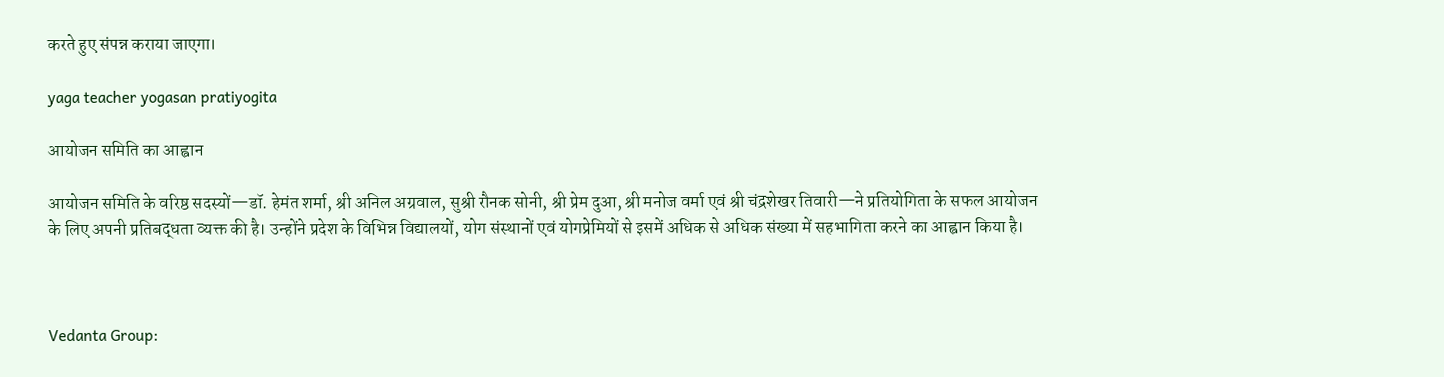करते हुए संपन्न कराया जाएगा।

yaga teacher yogasan pratiyogita

आयोजन समिति का आह्वान

आयोजन समिति के वरिष्ठ सदस्यों—डॉ. हेमंत शर्मा, श्री अनिल अग्रवाल, सुश्री रौनक सोनी, श्री प्रेम दुआ, श्री मनोज वर्मा एवं श्री चंद्रशेखर तिवारी—ने प्रतियोगिता के सफल आयोजन के लिए अपनी प्रतिबद्धता व्यक्त की है। उन्होंने प्रदेश के विभिन्न विद्यालयों, योग संस्थानों एवं योगप्रेमियों से इसमें अधिक से अधिक संख्या में सहभागिता करने का आह्वान किया है।



Vedanta Group: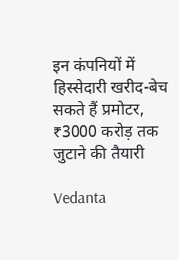इन कंपनियों में हिस्सेदारी खरीद-बेच सकते हैं प्रमोटर, ₹3000 करोड़ तक जुटाने की तैयारी

Vedanta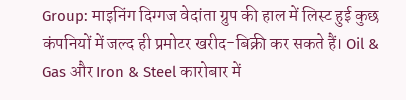Group: माइनिंग दिग्गज वेदांता ग्रुप की हाल में लिस्ट हुई कुछ कंपनियों में जल्द ही प्रमोटर खरीद-बिक्री कर सकते हैं। Oil & Gas और Iron & Steel कारोबार में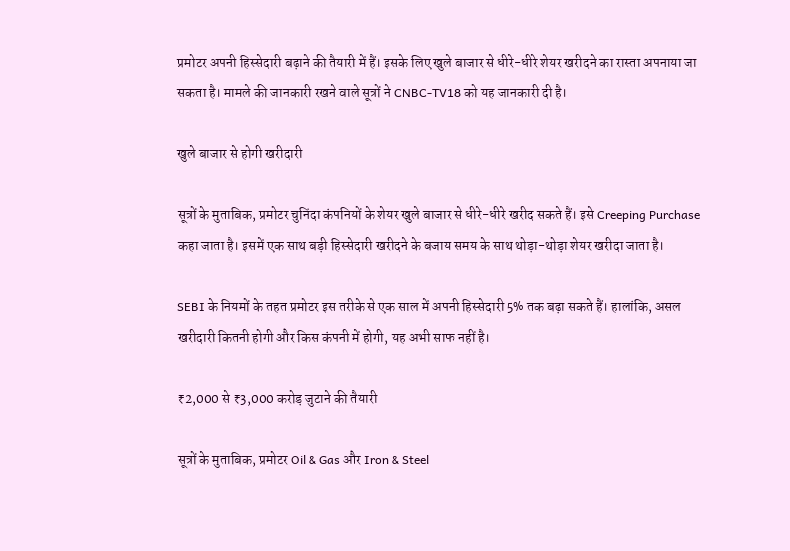प्रमोटर अपनी हिस्सेदारी बढ़ाने की तैयारी में हैं। इसके लिए खुले बाजार से धीरे-धीरे शेयर खरीदने का रास्ता अपनाया जा सकता है। मामले की जानकारी रखने वाले सूत्रों ने CNBC-TV18 को यह जानकारी दी है।

खुले बाजार से होगी खरीदारी

सूत्रों के मुताबिक, प्रमोटर चुनिंदा कंपनियों के शेयर खुले बाजार से धीरे-धीरे खरीद सकते हैं। इसे Creeping Purchase कहा जाता है। इसमें एक साथ बड़ी हिस्सेदारी खरीदने के बजाय समय के साथ थोड़ा-थोड़ा शेयर खरीदा जाता है।

SEBI के नियमों के तहत प्रमोटर इस तरीके से एक साल में अपनी हिस्सेदारी 5% तक बढ़ा सकते हैं। हालांकि, असल खरीदारी कितनी होगी और किस कंपनी में होगी, यह अभी साफ नहीं है।

₹2,000 से ₹3,000 करोड़ जुटाने की तैयारी

सूत्रों के मुताबिक, प्रमोटर Oil & Gas और Iron & Steel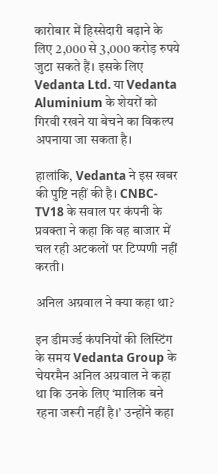कारोबार में हिस्सेदारी बढ़ाने के लिए 2,000 से 3,000 करोड़ रुपये जुटा सकते हैं। इसके लिए Vedanta Ltd. या Vedanta Aluminium के शेयरों को गिरवी रखने या बेचने का विकल्प अपनाया जा सकता है।

हालांकि, Vedanta ने इस खबर की पुष्टि नहीं की है। CNBC-TV18 के सवाल पर कंपनी के प्रवक्ता ने कहा कि वह बाजार में चल रही अटकलों पर टिप्पणी नहीं करती।

अनिल अग्रवाल ने क्या कहा था?

इन डीमर्ज्ड कंपनियों की लिस्टिंग के समय Vedanta Group के चेयरमैन अनिल अग्रवाल ने कहा था कि उनके लिए ‘मालिक बने रहना जरूरी नहीं है।’ उन्होंने कहा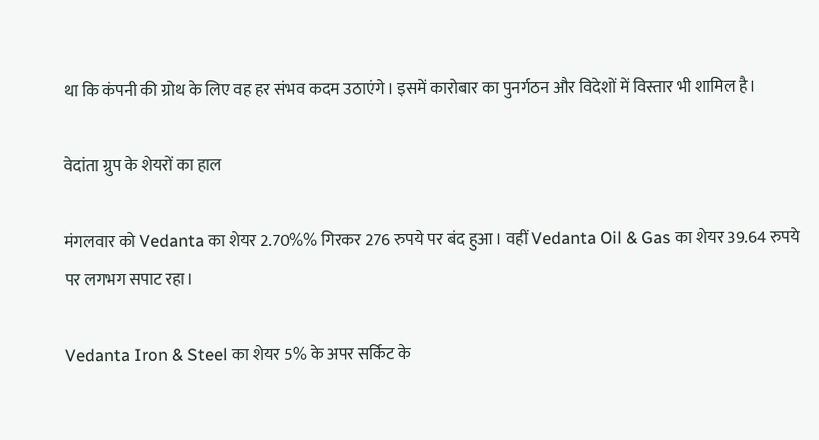था कि कंपनी की ग्रोथ के लिए वह हर संभव कदम उठाएंगे। इसमें कारोबार का पुनर्गठन और विदेशों में विस्तार भी शामिल है।

वेदांता ग्रुप के शेयरों का हाल

मंगलवार को Vedanta का शेयर 2.70%% गिरकर 276 रुपये पर बंद हुआ। वहीं Vedanta Oil & Gas का शेयर 39.64 रुपये पर लगभग सपाट रहा।

Vedanta Iron & Steel का शेयर 5% के अपर सर्किट के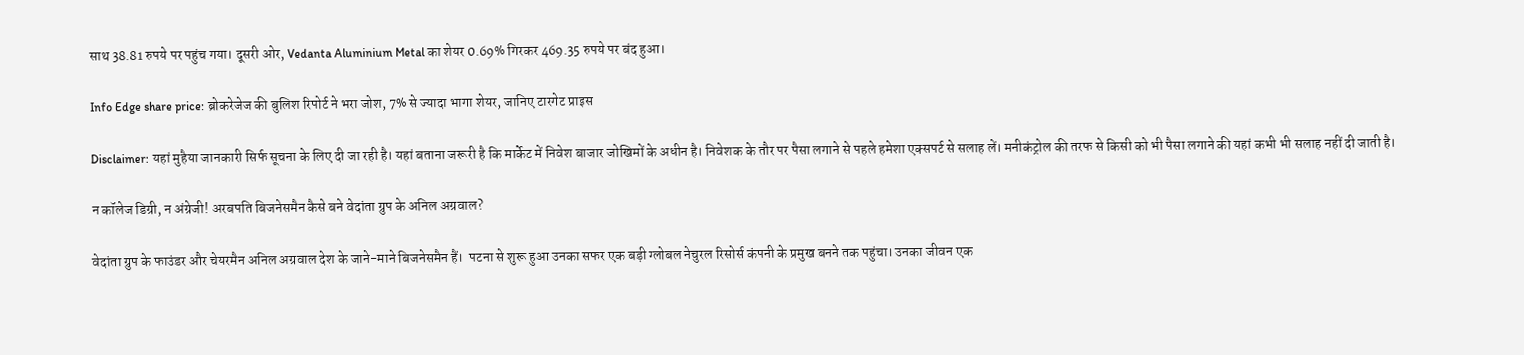साथ 38.81 रुपये पर पहुंच गया। दूसरी ओर, Vedanta Aluminium Metal का शेयर 0.69% गिरकर 469.35 रुपये पर बंद हुआ।

Info Edge share price: ब्रोकरेजेज की बुलिश रिपोर्ट ने भरा जोश, 7% से ज्यादा भागा शेयर, जानिए टारगेट प्राइस

Disclaimer: यहां मुहैया जानकारी सिर्फ सूचना के लिए दी जा रही है। यहां बताना जरूरी है कि मार्केट में निवेश बाजार जोखिमों के अधीन है। निवेशक के तौर पर पैसा लगाने से पहले हमेशा एक्सपर्ट से सलाह लें। मनीकंट्रोल की तरफ से किसी को भी पैसा लगाने की यहां कभी भी सलाह नहीं दी जाती है।

न कॉलेज डिग्री, न अंग्रेजी! अरबपति बिजनेसमैन कैसे बने वेदांता ग्रुप के अनिल अग्रवाल?

वेदांता ग्रुप के फाउंडर और चेयरमैन अनिल अग्रवाल देश के जाने-माने बिजनेसमैन हैं।  पटना से शुरू हुआ उनका सफर एक बड़ी ग्लोबल नेचुरल रिसोर्स कंपनी के प्रमुख बनने तक पहुंचा। उनका जीवन एक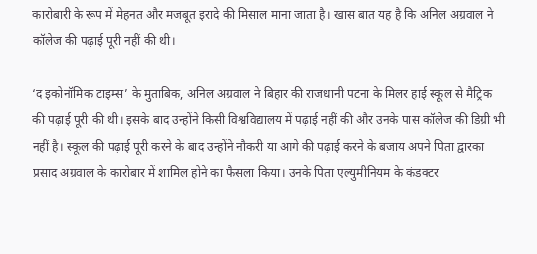कारोबारी के रूप में मेहनत और मजबूत इरादे की मिसाल माना जाता है। खास बात यह है कि अनिल अग्रवाल ने कॉलेज की पढ़ाई पूरी नहीं की थी।

‘द इकोनॉमिक टाइम्स’ के मुताबिक, अनिल अग्रवाल ने बिहार की राजधानी पटना के मिलर हाई स्कूल से मैट्रिक की पढ़ाई पूरी की थी। इसके बाद उन्होंने किसी विश्वविद्यालय में पढ़ाई नहीं की और उनके पास कॉलेज की डिग्री भी नहीं है। स्कूल की पढ़ाई पूरी करने के बाद उन्होंने नौकरी या आगे की पढ़ाई करने के बजाय अपने पिता द्वारका प्रसाद अग्रवाल के कारोबार में शामिल होने का फैसला किया। उनके पिता एल्युमीनियम के कंडक्टर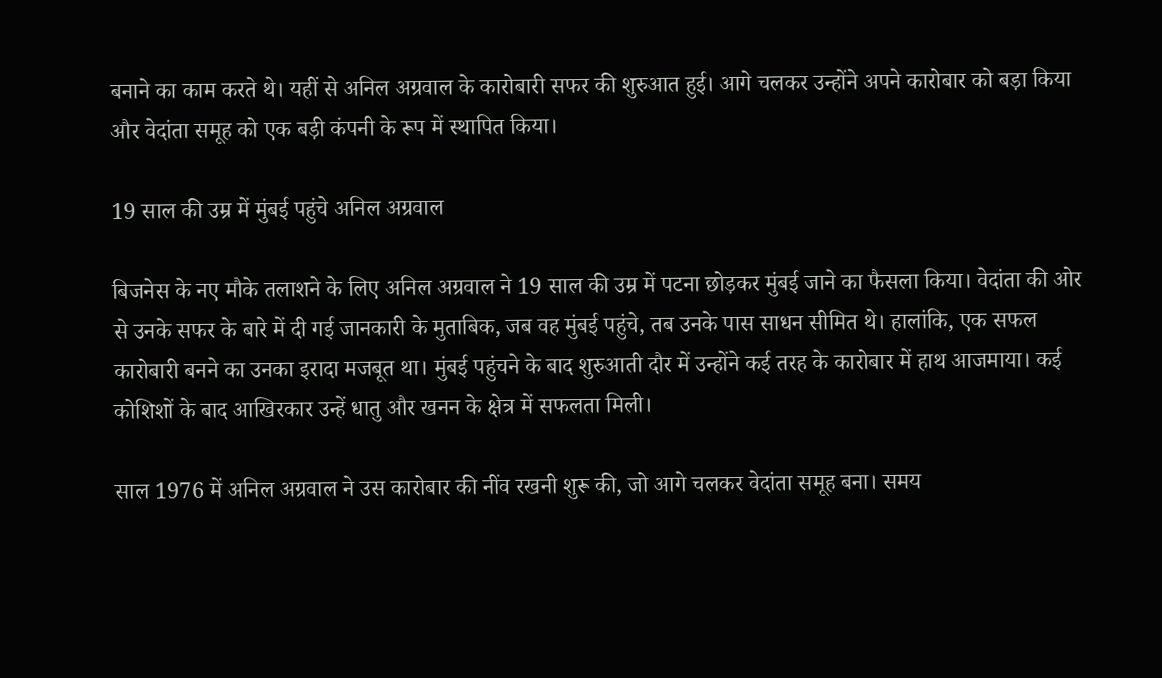बनाने का काम करते थे। यहीं से अनिल अग्रवाल के कारोबारी सफर की शुरुआत हुई। आगे चलकर उन्होंने अपने कारोबार को बड़ा किया और वेदांता समूह को एक बड़ी कंपनी के रूप में स्थापित किया।

19 साल की उम्र में मुंबई पहुंचे अनिल अग्रवाल

बिजनेस के नए मौके तलाशने के लिए अनिल अग्रवाल ने 19 साल की उम्र में पटना छोड़कर मुंबई जाने का फैसला किया। वेदांता की ओर से उनके सफर के बारे में दी गई जानकारी के मुताबिक, जब वह मुंबई पहुंचे, तब उनके पास साधन सीमित थे। हालांकि, एक सफल कारोबारी बनने का उनका इरादा मजबूत था। मुंबई पहुंचने के बाद शुरुआती दौर में उन्होंने कई तरह के कारोबार में हाथ आजमाया। कई कोशिशों के बाद आखिरकार उन्हें धातु और खनन के क्षेत्र में सफलता मिली।

साल 1976 में अनिल अग्रवाल ने उस कारोबार की नींव रखनी शुरू की, जो आगे चलकर वेदांता समूह बना। समय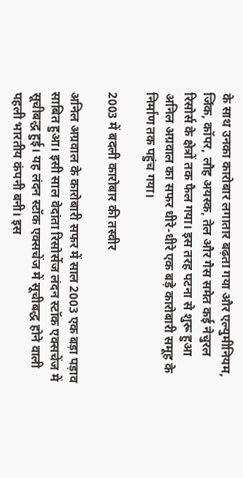के साथ उनका कारोबार लगातार बढ़ता गया और एल्युमीनियम, जिंक, कॉपर, लौह अयस्क, तेल और गैस समेत कई नेचुरल रिसोर्स के क्षेत्रों तक फैल गया। इस तरह पटना से शुरू हुआ अनिल अग्रवाल का सफर धीरे-धीरे एक बड़े कारोबारी समूह के निर्माण तक पहुंच गया।

2003 में बदली कारोबार की तस्वीर

अनिल अग्रवाल के कारोबारी सफर में साल 2003 एक बड़ा पड़ाव साबित हुआ। इसी साल वेदांता रिसोर्सेज लंदन स्टॉक एक्सचेंज में सूचीबद्ध हुई। यह लंदन स्टॉक एक्सचेंज में सूचीबद्ध होने वाली पहली भारतीय कंपनी बनी। इस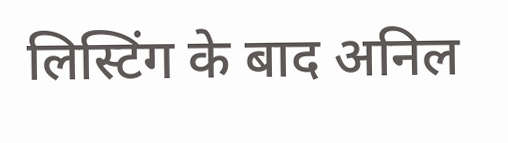लिस्टिंग के बाद अनिल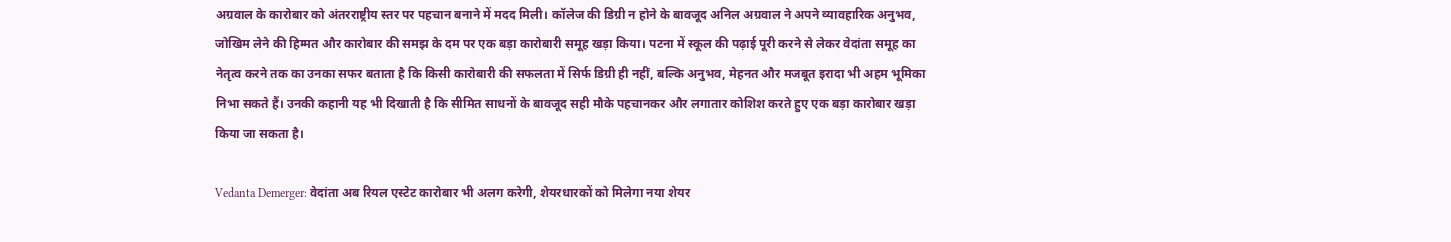अग्रवाल के कारोबार को अंतरराष्ट्रीय स्तर पर पहचान बनाने में मदद मिली। कॉलेज की डिग्री न होने के बावजूद अनिल अग्रवाल ने अपने व्यावहारिक अनुभव, जोखिम लेने की हिम्मत और कारोबार की समझ के दम पर एक बड़ा कारोबारी समूह खड़ा किया। पटना में स्कूल की पढ़ाई पूरी करने से लेकर वेदांता समूह का नेतृत्व करने तक का उनका सफर बताता है कि किसी कारोबारी की सफलता में सिर्फ डिग्री ही नहीं, बल्कि अनुभव, मेहनत और मजबूत इरादा भी अहम भूमिका निभा सकते हैं। उनकी कहानी यह भी दिखाती है कि सीमित साधनों के बावजूद सही मौके पहचानकर और लगातार कोशिश करते हुए एक बड़ा कारोबार खड़ा किया जा सकता है।

Vedanta Demerger: वेदांता अब रियल एस्टेट कारोबार भी अलग करेगी, शेयरधारकों को मिलेगा नया शेयर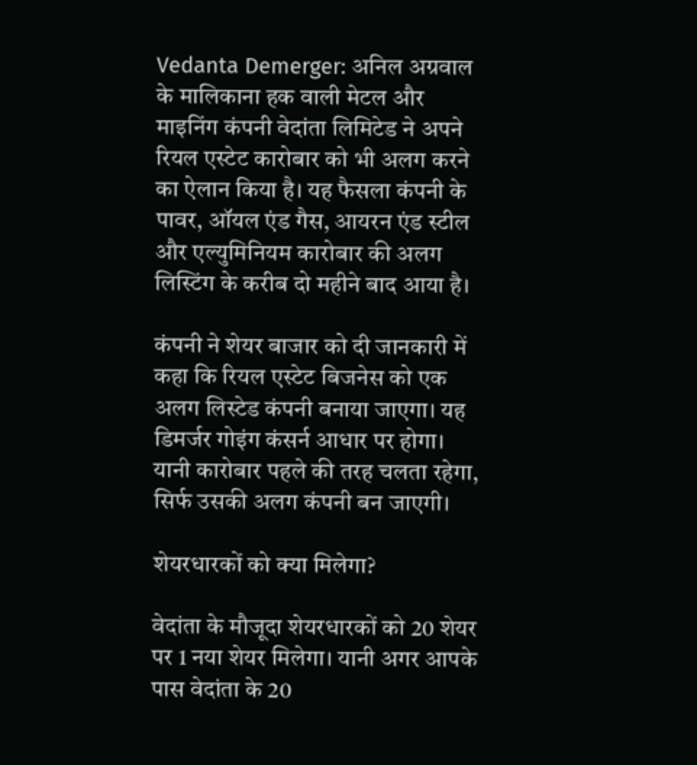Vedanta Demerger: अनिल अग्रवाल के मालिकाना हक वाली मेटल और माइनिंग कंपनी वेदांता लिमिटेड ने अपने रियल एस्टेट कारोबार को भी अलग करने का ऐलान किया है। यह फैसला कंपनी के पावर, ऑयल एंड गैस, आयरन एंड स्टील और एल्युमिनियम कारोबार की अलग लिस्टिंग के करीब दो महीने बाद आया है।

कंपनी ने शेयर बाजार को दी जानकारी में कहा कि रियल एस्टेट बिजनेस को एक अलग लिस्टेड कंपनी बनाया जाएगा। यह डिमर्जर गोइंग कंसर्न आधार पर होगा। यानी कारोबार पहले की तरह चलता रहेगा, सिर्फ उसकी अलग कंपनी बन जाएगी।

शेयरधारकों को क्या मिलेगा?

वेदांता के मौजूदा शेयरधारकों को 20 शेयर पर 1 नया शेयर मिलेगा। यानी अगर आपके पास वेदांता के 20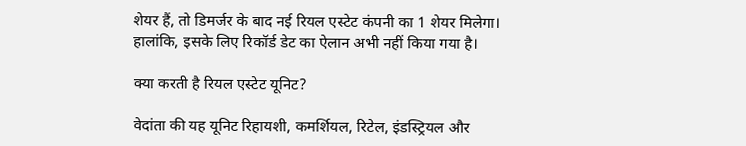शेयर हैं, तो डिमर्जर के बाद नई रियल एस्टेट कंपनी का 1 शेयर मिलेगा। हालांकि, इसके लिए रिकॉर्ड डेट का ऐलान अभी नहीं किया गया है।

क्या करती है रियल एस्टेट यूनिट?

वेदांता की यह यूनिट रिहायशी, कमर्शियल, रिटेल, इंडस्ट्रियल और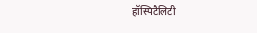हॉस्पिटैलिटी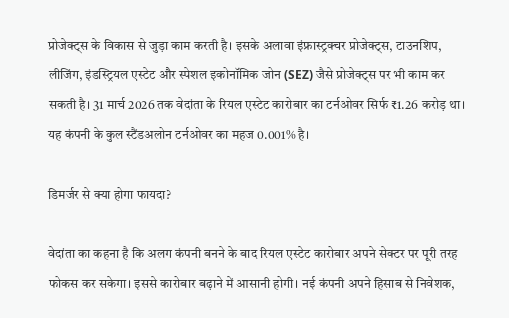प्रोजेक्ट्स के विकास से जुड़ा काम करती है। इसके अलावा इंफ्रास्ट्रक्चर प्रोजेक्ट्स, टाउनशिप, लीजिंग, इंडस्ट्रियल एस्टेट और स्पेशल इकोनॉमिक जोन (SEZ) जैसे प्रोजेक्ट्स पर भी काम कर सकती है। 31 मार्च 2026 तक वेदांता के रियल एस्टेट कारोबार का टर्नओवर सिर्फ ₹1.26 करोड़ था। यह कंपनी के कुल स्टैंडअलोन टर्नओवर का महज 0.001% है।

डिमर्जर से क्या होगा फायदा?

वेदांता का कहना है कि अलग कंपनी बनने के बाद रियल एस्टेट कारोबार अपने सेक्टर पर पूरी तरह फोकस कर सकेगा। इससे कारोबार बढ़ाने में आसानी होगी। नई कंपनी अपने हिसाब से निवेशक,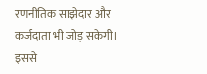रणनीतिक साझेदार और कर्जदाता भी जोड़ सकेगी। इससे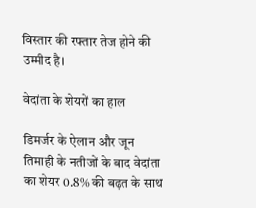विस्तार की रफ्तार तेज होने की उम्मीद है।

वेदांता के शेयरों का हाल

डिमर्जर के ऐलान और जून तिमाही के नतीजों के बाद वेदांता का शेयर 0.8% की बढ़त के साथ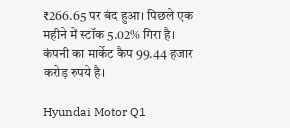₹266.65 पर बंद हुआ। पिछले एक महीने में स्टॉक 5.02% गिरा है। कंपनी का मार्केट कैप 99.44 हजार करोड़ रुपये है।

Hyundai Motor Q1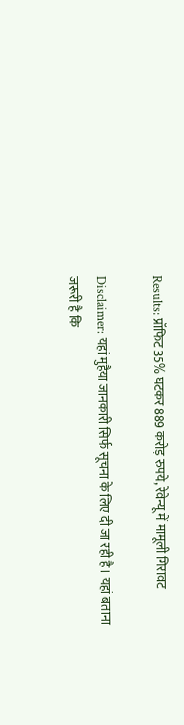Results: प्रॉफिट 35% घटकर 889 करोड़ रुपये, रेवेन्यू में मामूली गिरावट

Disclaimer: यहां मुहैया जानकारी सिर्फ सूचना के लिए दी जा रही है। यहां बताना जरूरी है कि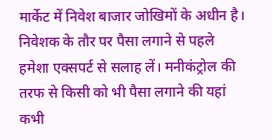मार्केट में निवेश बाजार जोखिमों के अधीन है। निवेशक के तौर पर पैसा लगाने से पहले हमेशा एक्सपर्ट से सलाह लें। मनीकंट्रोल की तरफ से किसी को भी पैसा लगाने की यहां कभी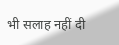भी सलाह नहीं दी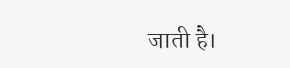जाती है।